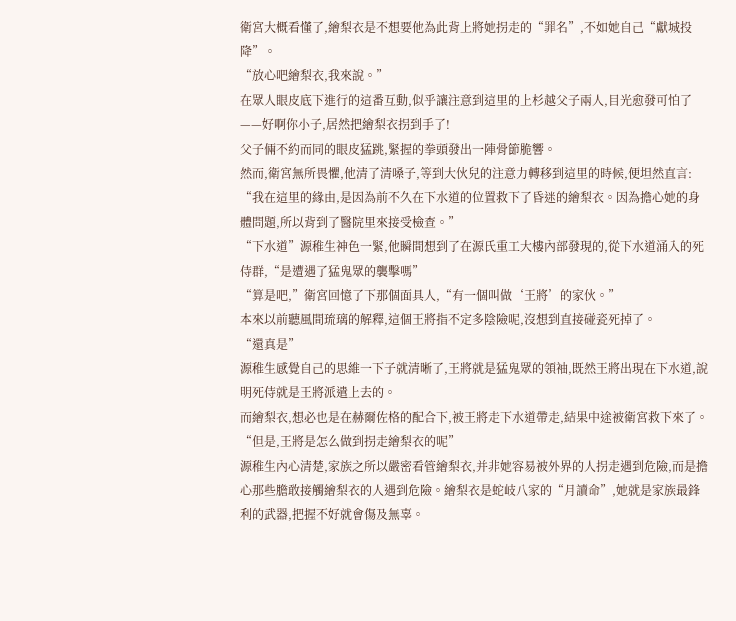衛宮大概看懂了,繪梨衣是不想要他為此背上將她拐走的“罪名”,不如她自己“獻城投降”。
“放心吧繪梨衣,我來說。”
在眾人眼皮底下進行的這番互動,似乎讓注意到這里的上杉越父子兩人,目光愈發可怕了——好啊你小子,居然把繪梨衣拐到手了!
父子倆不約而同的眼皮猛跳,緊握的拳頭發出一陣骨節脆響。
然而,衛宮無所畏懼,他清了清嗓子,等到大伙兒的注意力轉移到這里的時候,便坦然直言:
“我在這里的緣由,是因為前不久在下水道的位置救下了昏迷的繪梨衣。因為擔心她的身體問題,所以背到了醫院里來接受檢查。”
“下水道”源稚生神色一緊,他瞬間想到了在源氏重工大樓內部發現的,從下水道涌入的死侍群,“是遭遇了猛鬼眾的襲擊嗎”
“算是吧,”衛宮回憶了下那個面具人,“有一個叫做‘王將’的家伙。”
本來以前聽風間琉璃的解釋,這個王將指不定多陰險呢,沒想到直接碰瓷死掉了。
“還真是”
源稚生感覺自己的思維一下子就清晰了,王將就是猛鬼眾的領袖,既然王將出現在下水道,說明死侍就是王將派遣上去的。
而繪梨衣,想必也是在赫爾佐格的配合下,被王將走下水道帶走,結果中途被衛宮救下來了。
“但是,王將是怎么做到拐走繪梨衣的呢”
源稚生內心清楚,家族之所以嚴密看管繪梨衣,并非她容易被外界的人拐走遇到危險,而是擔心那些膽敢接觸繪梨衣的人遇到危險。繪梨衣是蛇岐八家的“月讀命”,她就是家族最鋒利的武器,把握不好就會傷及無辜。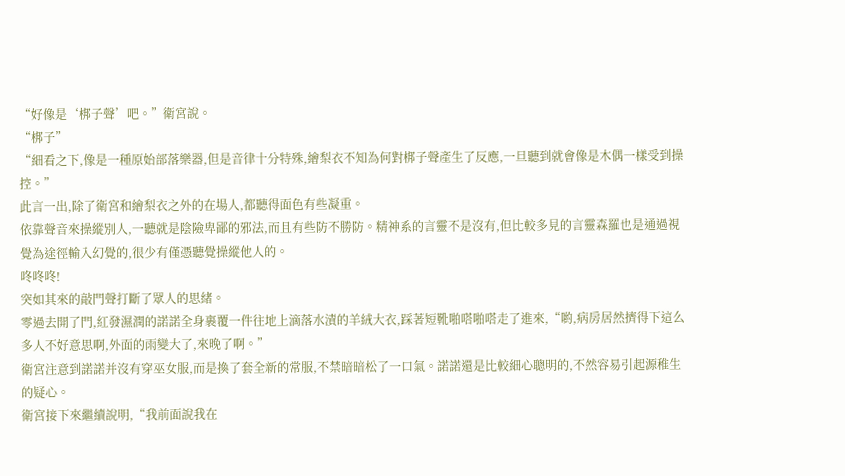“好像是‘梆子聲’吧。”衛宮說。
“梆子”
“細看之下,像是一種原始部落樂器,但是音律十分特殊,繪梨衣不知為何對梆子聲產生了反應,一旦聽到就會像是木偶一樣受到操控。”
此言一出,除了衛宮和繪梨衣之外的在場人,都聽得面色有些凝重。
依靠聲音來操縱別人,一聽就是陰險卑鄙的邪法,而且有些防不勝防。精神系的言靈不是沒有,但比較多見的言靈森羅也是通過視覺為途徑輸入幻覺的,很少有僅憑聽覺操縱他人的。
咚咚咚!
突如其來的敲門聲打斷了眾人的思緒。
零過去開了門,紅發濕潤的諾諾全身裹覆一件往地上滴落水漬的羊絨大衣,踩著短靴啪嗒啪嗒走了進來,“喲,病房居然擠得下這么多人不好意思啊,外面的雨變大了,來晚了啊。”
衛宮注意到諾諾并沒有穿巫女服,而是換了套全新的常服,不禁暗暗松了一口氣。諾諾還是比較細心聰明的,不然容易引起源稚生的疑心。
衛宮接下來繼續說明,“我前面說我在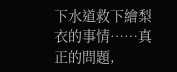下水道救下繪梨衣的事情……真正的問題,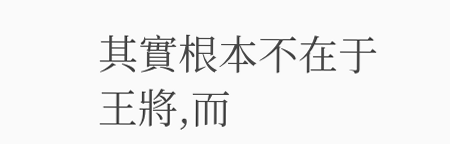其實根本不在于王將,而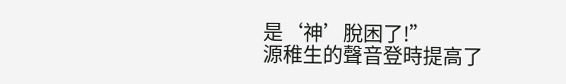是‘神’脫困了!”
源稚生的聲音登時提高了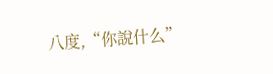八度,“你說什么”